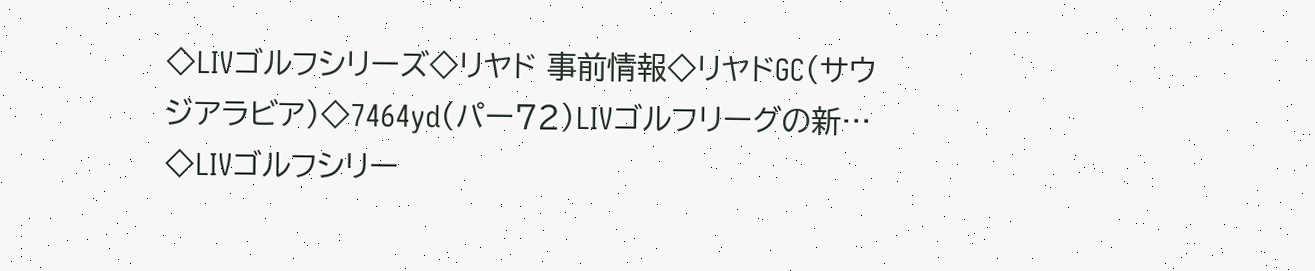◇LIVゴルフシリーズ◇リヤド 事前情報◇リヤドGC(サウジアラビア)◇7464yd(パー72)LIVゴルフリーグの新…
◇LIVゴルフシリー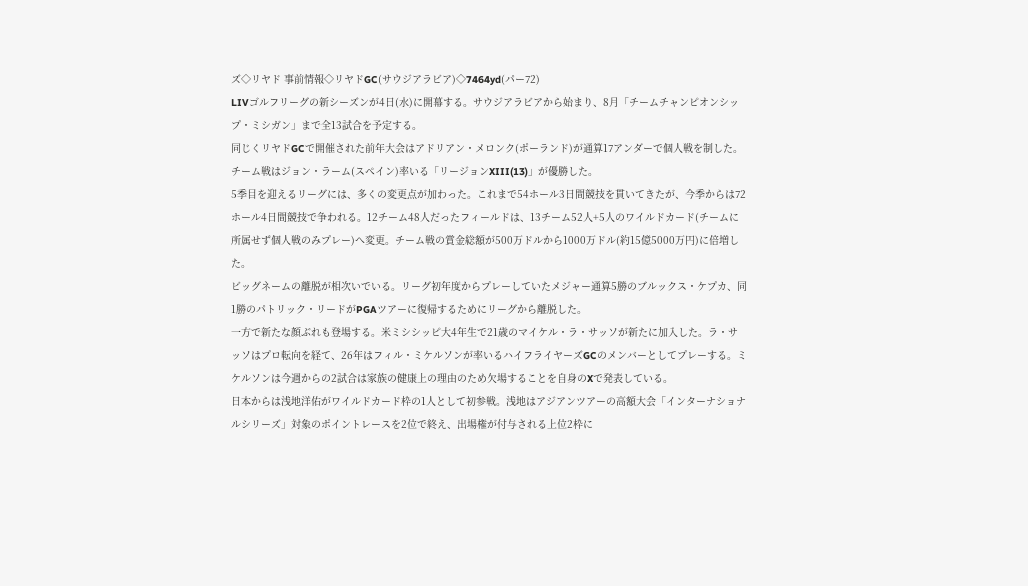ズ◇リヤド 事前情報◇リヤドGC(サウジアラビア)◇7464yd(パー72)
LIVゴルフリーグの新シーズンが4日(水)に開幕する。サウジアラビアから始まり、8月「チームチャンピオンシップ・ミシガン」まで全13試合を予定する。
同じくリヤドGCで開催された前年大会はアドリアン・メロンク(ポーランド)が通算17アンダーで個人戦を制した。チーム戦はジョン・ラーム(スペイン)率いる「リージョンXIII(13)」が優勝した。
5季目を迎えるリーグには、多くの変更点が加わった。これまで54ホール3日間競技を貫いてきたが、今季からは72ホール4日間競技で争われる。12チーム48人だったフィールドは、13チーム52人+5人のワイルドカード(チームに所属せず個人戦のみプレー)へ変更。チーム戦の賞金総額が500万ドルから1000万ドル(約15億5000万円)に倍増した。
ビッグネームの離脱が相次いでいる。リーグ初年度からプレーしていたメジャー通算5勝のブルックス・ケプカ、同1勝のパトリック・リードがPGAツアーに復帰するためにリーグから離脱した。
一方で新たな顔ぶれも登場する。米ミシシッピ大4年生で21歳のマイケル・ラ・サッソが新たに加入した。ラ・サッソはプロ転向を経て、26年はフィル・ミケルソンが率いるハイフライヤーズGCのメンバーとしてプレーする。ミケルソンは今週からの2試合は家族の健康上の理由のため欠場することを自身のXで発表している。
日本からは浅地洋佑がワイルドカード枠の1人として初参戦。浅地はアジアンツアーの高額大会「インターナショナルシリーズ」対象のポイントレースを2位で終え、出場権が付与される上位2枠に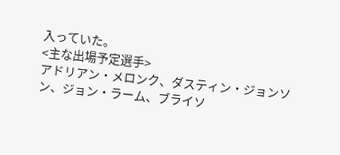入っていた。
<主な出場予定選手>
アドリアン・メロンク、ダスティン・ジョンソン、ジョン・ラーム、ブライソ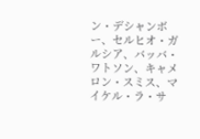ン・デシャンボー、セルヒオ・ガルシア、バッバ・ワトソン、キャメロン・スミス、マイケル・ラ・サ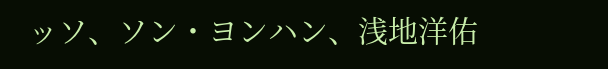ッソ、ソン・ヨンハン、浅地洋佑